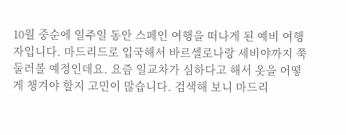10월 중순에 일주일 동안 스페인 여행을 떠나게 된 예비 여행자입니다. 마드리드로 입국해서 바르셀로나랑 세비야까지 쭉 둘러볼 예정인데요. 요즘 일교차가 심하다고 해서 옷을 어떻게 챙겨야 할지 고민이 많습니다. 검색해 보니 마드리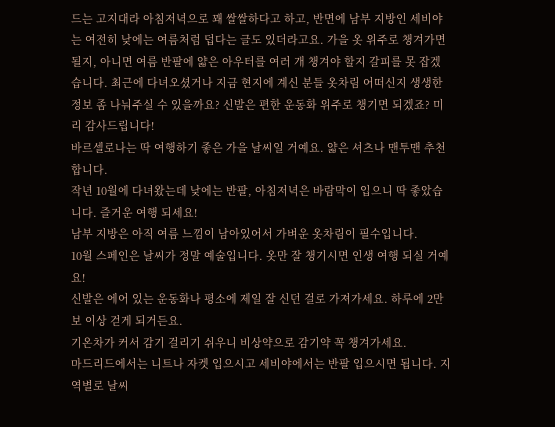드는 고지대라 아침저녁으로 꽤 쌀쌀하다고 하고, 반면에 남부 지방인 세비야는 여전히 낮에는 여름처럼 덥다는 글도 있더라고요. 가을 옷 위주로 챙겨가면 될지, 아니면 여름 반팔에 얇은 아우터를 여러 개 챙겨야 할지 갈피를 못 잡겠습니다. 최근에 다녀오셨거나 지금 현지에 계신 분들 옷차림 어떠신지 생생한 정보 좀 나눠주실 수 있을까요? 신발은 편한 운동화 위주로 챙기면 되겠죠? 미리 감사드립니다!
바르셀로나는 딱 여행하기 좋은 가을 날씨일 거예요. 얇은 셔츠나 맨투맨 추천합니다.
작년 10월에 다녀왔는데 낮에는 반팔, 아침저녁은 바람막이 입으니 딱 좋았습니다. 즐거운 여행 되세요!
남부 지방은 아직 여름 느낌이 남아있어서 가벼운 옷차림이 필수입니다.
10월 스페인은 날씨가 정말 예술입니다. 옷만 잘 챙기시면 인생 여행 되실 거예요!
신발은 에어 있는 운동화나 평소에 제일 잘 신던 걸로 가져가세요. 하루에 2만 보 이상 걷게 되거든요.
기온차가 커서 감기 걸리기 쉬우니 비상약으로 감기약 꼭 챙겨가세요.
마드리드에서는 니트나 자켓 입으시고 세비야에서는 반팔 입으시면 됩니다. 지역별로 날씨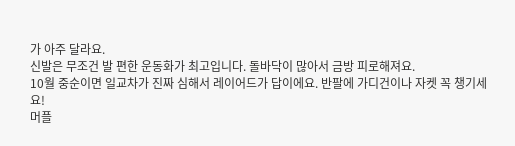가 아주 달라요.
신발은 무조건 발 편한 운동화가 최고입니다. 돌바닥이 많아서 금방 피로해져요.
10월 중순이면 일교차가 진짜 심해서 레이어드가 답이에요. 반팔에 가디건이나 자켓 꼭 챙기세요!
머플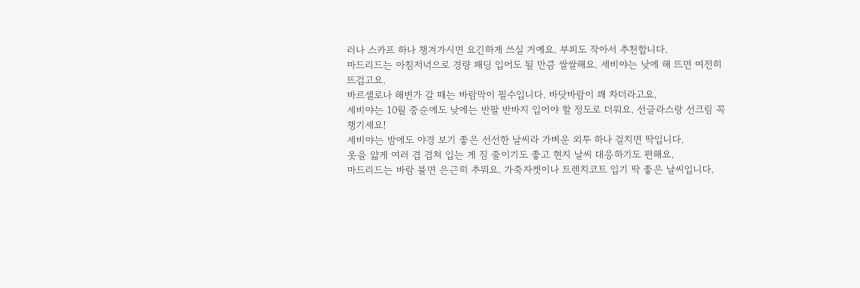러나 스카프 하나 챙겨가시면 요긴하게 쓰실 거예요. 부피도 작아서 추천합니다.
마드리드는 아침저녁으로 경량 패딩 입어도 될 만큼 쌀쌀해요. 세비야는 낮에 해 뜨면 여전히 뜨겁고요.
바르셀로나 해변가 갈 때는 바람막이 필수입니다. 바닷바람이 꽤 차더라고요.
세비야는 10월 중순에도 낮에는 반팔 반바지 입어야 할 정도로 더워요. 선글라스랑 선크림 꼭 챙기세요!
세비야는 밤에도 야경 보기 좋은 선선한 날씨라 가벼운 외투 하나 걸치면 딱입니다.
옷을 얇게 여러 겹 겹쳐 입는 게 짐 줄이기도 좋고 현지 날씨 대응하기도 편해요.
마드리드는 바람 불면 은근히 추워요. 가죽자켓이나 트렌치코트 입기 딱 좋은 날씨입니다.